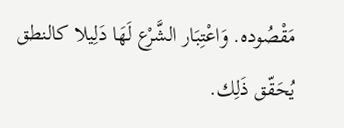مَقْصُوده. وَاعْتِبَار الشَّرْع لَهَا دَلِيلا كالنطق يُحَقّق ذَلِك.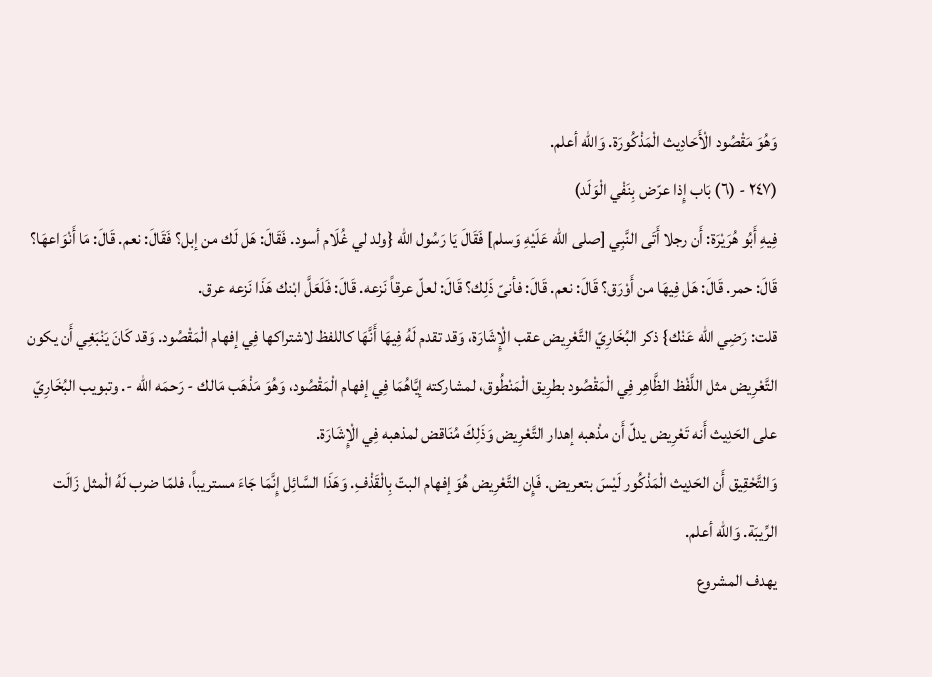وَهُوَ مَقْصُود الْأَحَادِيث الْمَذْكُورَة. وَالله أعلم.
(٢٤٧ - (٦) بَاب إِذا عرّض بِنَفْي الْوَلَد)
فِيهِ أَبُو هُرَيْرَة: أَن رجلا أَتَى النَّبِي [صلى الله عَلَيْهِ وَسلم] فَقَالَ يَا رَسُول الله {ولد لي غُلَام أسود. فَقَالَ: هَل لَك من إبل؟ فَقَالَ: نعم. قَالَ: مَا أَنْوَاعهَا؟ قَالَ: حمر. قَالَ: هَل فِيهَا من أَوْرَق؟ قَالَ: نعم. قَالَ: فأنىّ ذَلِك؟ قَالَ: لعلّ عرقاً نَزعه. قَالَ: فَلَعَلَّ ابْنك هَذَا نَزعه عرق.
قلت: رَضِي الله عَنْك} ذكر البُخَارِيّ التَّعْرِيض عقب الْإِشَارَة، وَقد تقدم لَهُ فِيهَا أَنَّهَا كاللفظ لاشتراكها فِي إفهام الْمَقْصُود. وَقد كَانَ يَنْبَغِي أَن يكون التَّعْرِيض مثل اللَّفْظ الظَّاهِر فِي الْمَقْصُود بطرِيق الْمَنْطُوق، لمشاركته إيَّاهُمَا فِي إفهام الْمَقْصُود، وَهُوَ مَذْهَب مَالك - رَحمَه الله -. وتبويب البُخَارِيّ على الحَدِيث أَنه تَعْرِيض يدلّ أَن مذْهبه إهدار التَّعْرِيض وَذَلِكَ مُنَاقض لمذهبه فِي الْإِشَارَة.
وَالتَّحْقِيق أَن الحَدِيث الْمَذْكُور لَيْسَ بتعريض. فَإِن التَّعْرِيض هُوَ إفهام البتّ بِالْقَذْفِ. وَهَذَا السَّائِل إِنَّمَا جَاءَ مستريباً، فلمّا ضرب لَهُ الْمثل زَالَت الرِّيبَة. وَالله أعلم.
يهدف المشروع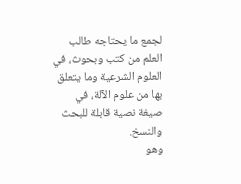لجمع ما يحتاجه طالب العلم من كتب وبحوث، في العلوم الشرعية وما يتعلق بها من علوم الآلة، في صيغة نصية قابلة للبحث والنسخ.
وهو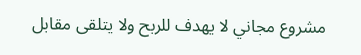مشروع مجاني لا يهدف للربح ولا يتلقى مقابل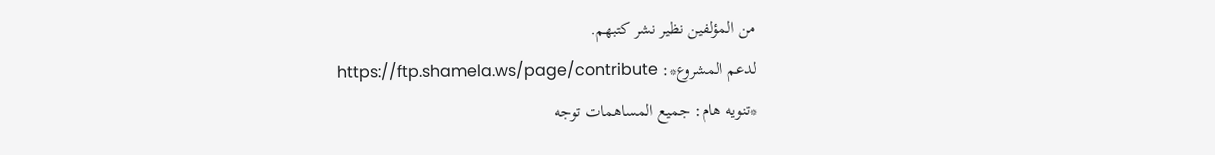من المؤلفين نظير نشر كتبهم.
لدعم المشروع*: https://ftp.shamela.ws/page/contribute
*تنويه هام: جميع المساهمات توجه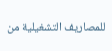للمصاريف التشغيلية من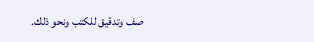صف وتدقيق للكتب ونحو ذلك.